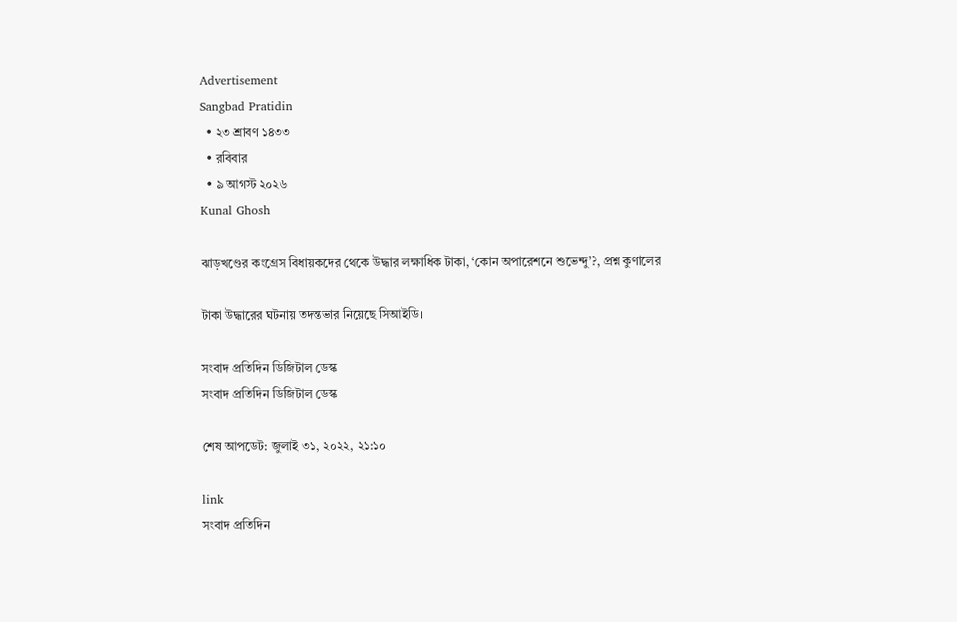Advertisement
Sangbad Pratidin
  • ২৩ শ্রাবণ ১৪৩৩
  • রবিবার
  • ৯ আগস্ট ২০২৬
Kunal Ghosh

ঝাড়খণ্ডের কংগ্রেস বিধায়কদের থেকে উদ্ধার লক্ষাধিক টাকা, ‘কোন অপারেশনে শুভেন্দু’?, প্রশ্ন কুণালের

টাকা উদ্ধারের ঘটনায় তদন্তভার নিয়েছে সিআইডি।

সংবাদ প্রতিদিন ডিজিটাল ডেস্ক
সংবাদ প্রতিদিন ডিজিটাল ডেস্ক

শেষ আপডেট: জুলাই ৩১, ২০২২, ২১:১০

link
সংবাদ প্রতিদিন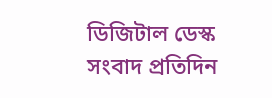ডিজিটাল ডেস্ক
সংবাদ প্রতিদিন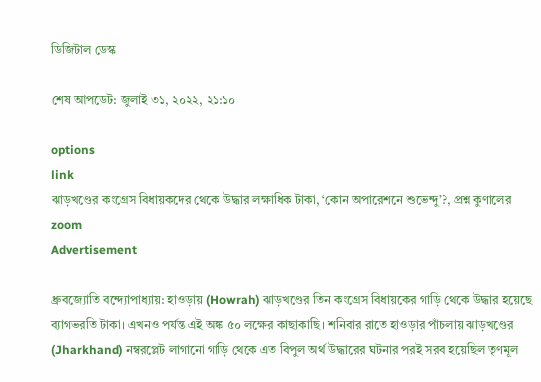ডিজিটাল ডেস্ক

শেষ আপডেট: জুলাই ৩১, ২০২২, ২১:১০

options
link
ঝাড়খণ্ডের কংগ্রেস বিধায়কদের থেকে উদ্ধার লক্ষাধিক টাকা, ‘কোন অপারেশনে শুভেন্দু’?, প্রশ্ন কুণালের zoom
Advertisement

ধ্রুবজ্যোতি বন্দ্যোপাধ্যায়: হাওড়ায় (Howrah) ঝাড়খণ্ডের তিন কংগ্রেস বিধায়কের গাড়ি থেকে উদ্ধার হয়েছে ব্যাগভরতি টাকা। এখনও পর্যন্ত এই অঙ্ক ৫০ লক্ষের কাছাকাছি। শনিবার রাতে হাওড়ার পাঁচলায় ঝাড়খণ্ডের (Jharkhand) নম্বরপ্লেট লাগানো গাড়ি থেকে এত বিপুল অর্থ উদ্ধারের ঘটনার পরই সরব হয়েছিল তৃণমূল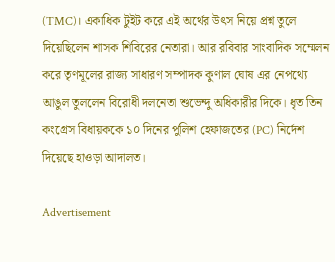(TMC)। একাধিক টুইট করে এই অর্থের উৎস নিয়ে প্রশ্ন তুলে দিয়েছিলেন শাসক শিবিরের নেতারা। আর রবিবার সাংবাদিক সম্মেলন করে তৃণমূলের রাজ্য সাধারণ সম্পাদক কুণাল ঘোষ এর নেপথ্যে আঙুল তুললেন বিরোধী দলনেতা শুভেন্দু অধিকারীর দিকে। ধৃত তিন কংগ্রেস বিধায়ককে ১০ দিনের পুলিশ হেফাজতের (PC) নির্দেশ দিয়েছে হাওড়া আদালত।

Advertisement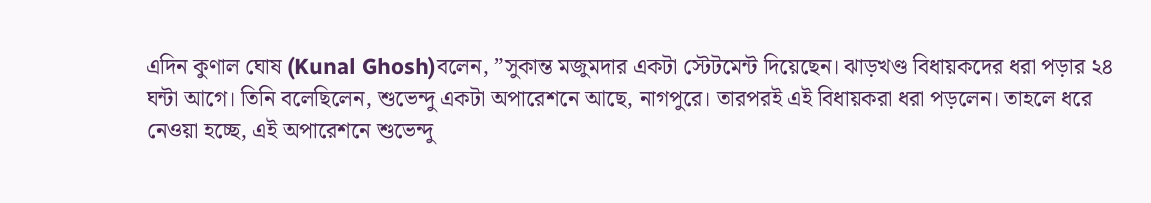এদিন কুণাল ঘোষ (Kunal Ghosh)বলেন, ”সুকান্ত মজুমদার একটা স্টেটমেন্ট দিয়েছেন। ঝাড়খণ্ড বিধায়কদের ধরা পড়ার ২৪ ঘন্টা আগে। তিনি বলেছিলেন, শুভেন্দু একটা অপারেশনে আছে, নাগপুরে। তারপরই এই বিধায়করা ধরা পড়লেন। তাহলে ধরে নেওয়া হচ্ছে, এই অপারেশনে শুভেন্দু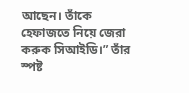আছেন। তাঁকে হেফাজতে নিয়ে জেরা করুক সিআইডি।” তাঁর স্পষ্ট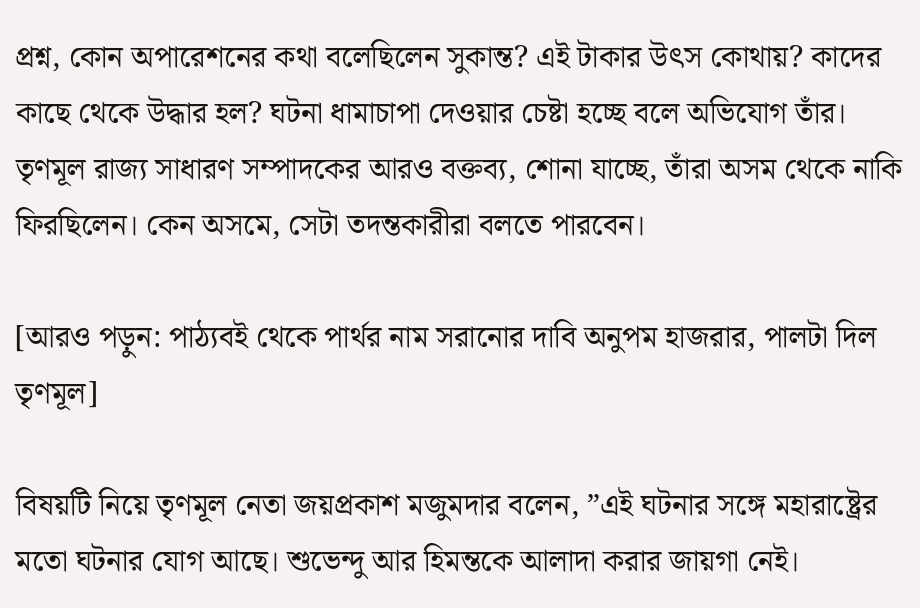প্রশ্ন, কোন অপারেশনের কথা বলেছিলেন সুকান্ত? এই টাকার উৎস কোথায়? কাদের কাছে থেকে উদ্ধার হল? ঘটনা ধামাচাপা দেওয়ার চেষ্টা হচ্ছে বলে অভিযোগ তাঁর। তৃণমূল রাজ্য সাধারণ সম্পাদকের আরও বক্তব্য, শোনা যাচ্ছে, তাঁরা অসম থেকে নাকি ফিরছিলেন। কেন অসমে, সেটা তদন্তকারীরা বলতে পারবেন।

[আরও পড়ুন: পাঠ্যবই থেকে পার্থর নাম সরানোর দাবি অনুপম হাজরার, পালটা দিল তৃণমূল]

বিষয়টি নিয়ে তৃণমূল নেতা জয়প্রকাশ মজুমদার বলেন, ”এই ঘটনার সঙ্গে মহারাষ্ট্রের মতো ঘটনার যোগ আছে। শুভেন্দু আর হিমন্তকে আলাদা করার জায়গা নেই।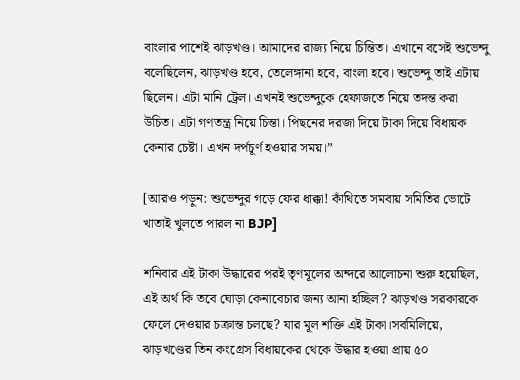বাংলার পাশেই ঝাড়খণ্ড। আমাদের রাজ্য নিয়ে চিন্তিত। এখানে বসেই শুভেন্দু বলেছিলেন, ঝাড়খণ্ড হবে, তেলেঙ্গানা হবে, বাংলা হবে। শুভেন্দু তাই এটায় ছিলেন। এটা মানি ট্রেল। এখনই শুভেন্দুকে হেফাজতে নিয়ে তদন্ত করা উচিত। এটা গণতন্ত্র নিয়ে চিন্তা। পিছনের দরজা দিয়ে টাকা দিয়ে বিধায়ক কেনার চেষ্টা। এখন দর্পচূর্ণ হওয়ার সময়।”

[আরও পড়ুন: শুভেন্দুর গড়ে ফের ধাক্কা! কাঁথিতে সমবায় সমিতির ভোটে খাতাই খুলতে পারল না BJP]

শনিবার এই টাকা উদ্ধারের পরই তৃণমূলের অন্দরে আলোচনা শুরু হয়েছিল, এই অর্থ কি তবে ঘোড়া কেনাবেচার জন্য আনা হচ্ছিল? ঝাড়খণ্ড সরকারকে ফেলে দেওয়ার চক্রান্ত চলছে? যার মূল শক্তি এই টাকা।সবমিলিয়ে, ঝাড়খণ্ডের তিন কংগ্রেস বিধায়কের থেকে উদ্ধার হওয়া প্রায় ৫০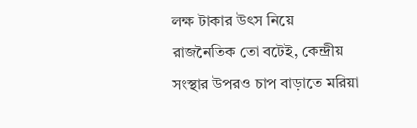লক্ষ টাকার উৎস নিয়ে রাজনৈতিক তো বটেই, কেন্দ্রীয় সংস্থার উপরও চাপ বাড়াতে মরিয়া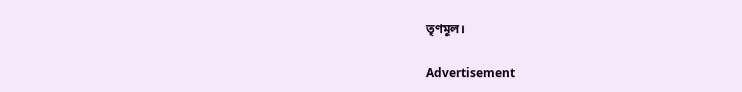তৃণমূল।

Advertisement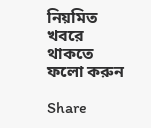নিয়মিত খবরে থাকতে ফলো করুন

Share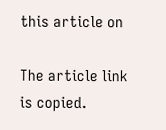this article on

The article link is copied.